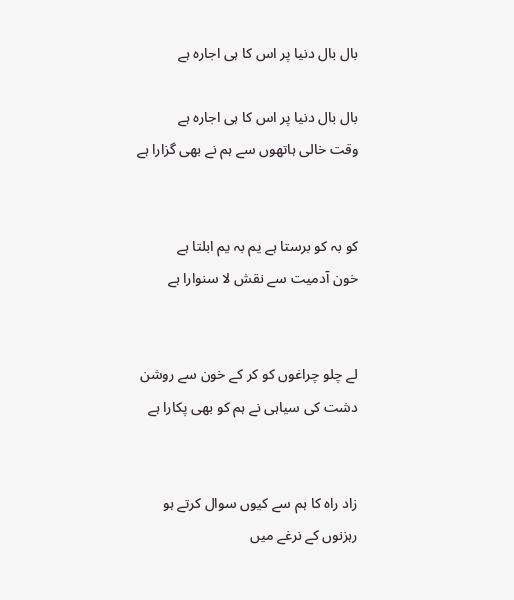بال بال دنیا پر اس کا ہی اجارہ ہے

بال بال دنیا پر اس کا ہی اجارہ ہے
وقت خالی ہاتھوں سے ہم نے بھی گزارا ہے


کو بہ کو برستا ہے یم بہ یم ابلتا ہے
خون آدمیت سے نقش لا سنوارا ہے


لے چلو چراغوں کو کر کے خون سے روشن
دشت کی سیاہی نے ہم کو بھی پکارا ہے


زاد راہ کا ہم سے کیوں سوال کرتے ہو
رہزنوں کے نرغے میں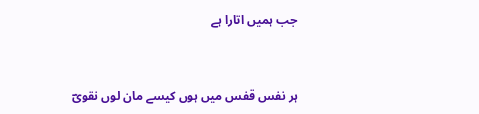جب ہمیں اتارا ہے


ہر نفس قفس میں ہوں کیسے مان لوں نقویؔ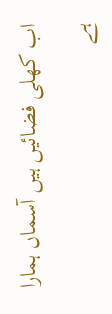اب کھلی فضائیں ہیں آسماں ہمارا ہے